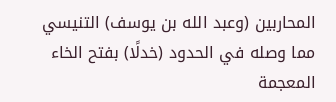المحاربين (وعبد الله بن يوسف) التنيسي مما وصله في الحدود (خدلًا) بفتح الخاء المعجمة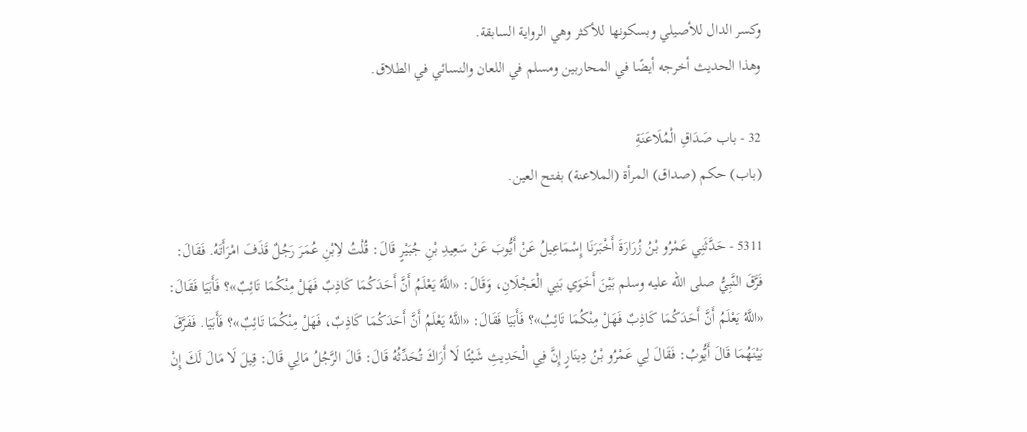وكسر الدال للأصيلي وبسكونها للأكثر وهي الرواية السابقة.
وهذا الحديث أخرجه أيضًا في المحاربين ومسلم في اللعان والنسائي في الطلاق.

32 - باب صَدَاقِ الْمُلَاعَنَةِ
(باب) حكم (صداق) المرأة (الملاعنة) بفتح العين.

5311 - حَدَّثَنِي عَمْرُو بْنُ زُرَارَةَ أَخْبَرَنَا إِسْمَاعِيلُ عَنْ أَيُّوبَ عَنْ سَعِيدِ بْنِ جُبَيْرٍ قَالَ: قُلْتُ لاِبْنِ عُمَرَ رَجُلٌ قَذَفَ امْرَأَتَهُ. فَقَالَ: فَرَّقَ النَّبِيُّ صلى الله عليه وسلم بَيْنَ أَخَوَي بَنِي الْعَجْلَانِ، وَقَالَ: «اللَّهُ يَعْلَمُ أَنَّ أَحَدَكُمَا كَاذِبٌ فَهَلْ مِنْكُمَا تَائِبٌ»؟ فَأَبَيَا فَقَالَ: «اللَّهُ يَعْلَمُ أَنَّ أَحَدَكُمَا كَاذِبٌ فَهَلْ مِنْكُمَا تَائِبُ»؟ فَأَبَيَا فَقَالَ: «اللَّهُ يَعْلَمُ أَنَّ أَحَدَكُمَا كَاذِبٌ، فَهَلْ مِنْكُمَا تَائِبٌ»؟ فَأَبَيَا. فَفَرَّقَ بَيْنَهُمَا قَالَ أَيُّوبُ: فَقَالَ لِي عَمْرُو بْنُ دِينَارٍ إِنَّ فِي الْحَدِيثِ شَيْئًا لَا أَرَاكَ تُحَدِّثُهُ قَالَ: قَالَ الرَّجُلُ مَالِي قَالَ: قِيلَ لَا مَالَ لَكَ إِنْ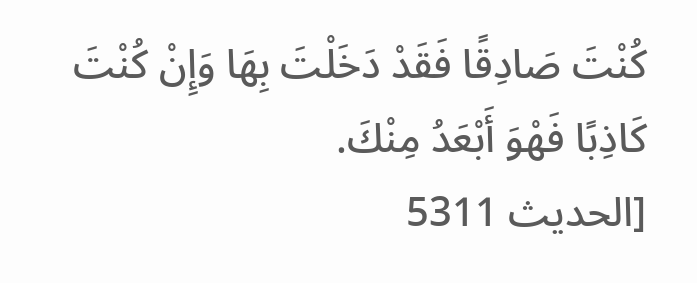كُنْتَ صَادِقًا فَقَدْ دَخَلْتَ بِهَا وَإِنْ كُنْتَ كَاذِبًا فَهْوَ أَبْعَدُ مِنْكَ.
[الحديث 5311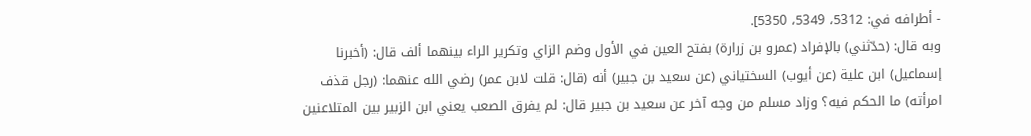- أطرافه في: 5312، 5349، 5350].
وبه قال: (حدّثني) بالإفراد (عمرو بن زرارة) بفتح العين في الأول وضم الزاي وتكرير الراء بينهما ألف قال: (أخبرنا إسماعيل) ابن علية (عن أيوب) السختياني (عن سعيد بن جبير) أنه (قال: قلت لابن عمر) رضي الله عنهما: (رجل قذف امرأته) ما الحكم فيه؟ وزاد مسلم من وجه آخر عن سعيد بن جبير قال: لم يفرق الصعب يعني ابن الزبير بين المتلاعنين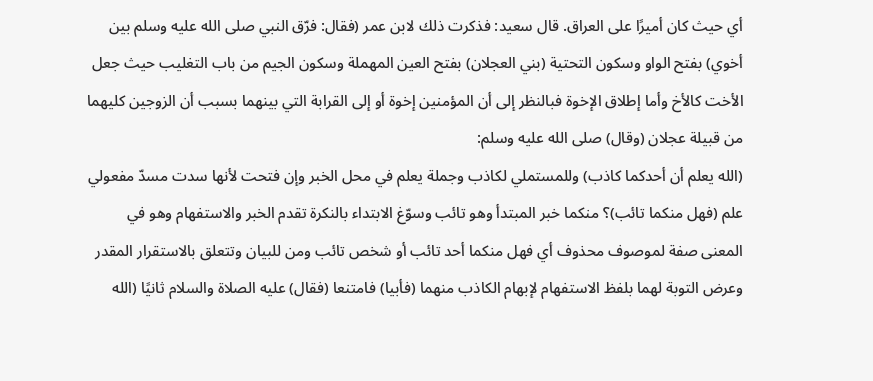أي حيث كان أميرًا على العراق. قال سعيد: فذكرت ذلك لابن عمر (فقال: فرّق النبي صلى الله عليه وسلم بين أخوي) بفتح الواو وسكون التحتية (بني العجلان) بفتح العين المهملة وسكون الجيم من باب التغليب حيث جعل الأخت كالأخ وأما إطلاق الإخوة فبالنظر إلى أن المؤمنين إخوة أو إلى القرابة التي بينهما بسبب أن الزوجين كليهما من قبيلة عجلان (وقال) صلى الله عليه وسلم:
(الله يعلم أن أحدكما كاذب) وللمستملي لكاذب وجملة يعلم في محل الخبر وإن فتحت لأنها سدت مسدّ مفعولي علم (فهل منكما تائب)؟ منكما خبر المبتدأ وهو تائب وسوّغ الابتداء بالنكرة تقدم الخبر والاستفهام وهو في المعنى صفة لموصوف محذوف أي فهل منكما أحد تائب أو شخص تائب ومن للبيان وتتعلق بالاستقرار المقدر وعرض التوبة لهما بلفظ الاستفهام لإبهام الكاذب منهما (فأبيا) فامتنعا (فقال) عليه الصلاة والسلام ثانيًا (الله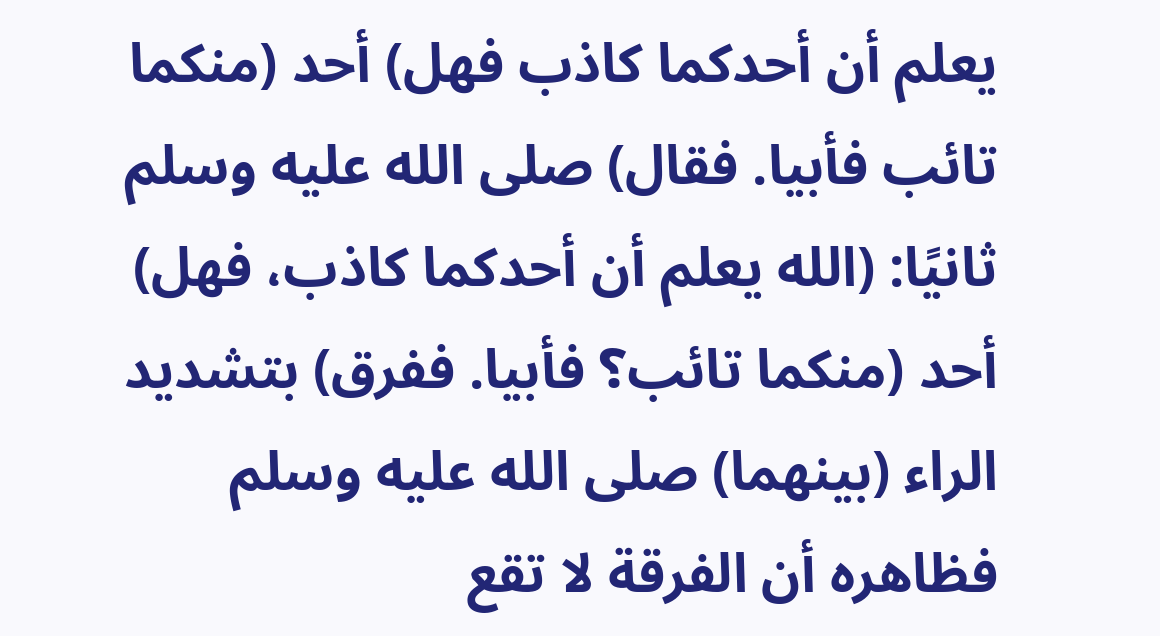يعلم أن أحدكما كاذب فهل) أحد (منكما تائب فأبيا. فقال) صلى الله عليه وسلم ثانيًا: (الله يعلم أن أحدكما كاذب، فهل) أحد (منكما تائب؟ فأبيا. ففرق) بتشديد الراء (بينهما) صلى الله عليه وسلم فظاهره أن الفرقة لا تقع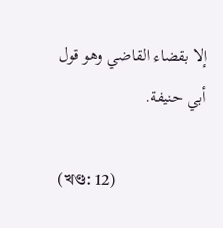إلا بقضاء القاضي وهو قول أبي حنيفة.

(খণ্ড: 12)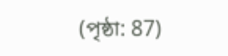(পৃষ্ঠা: 87)